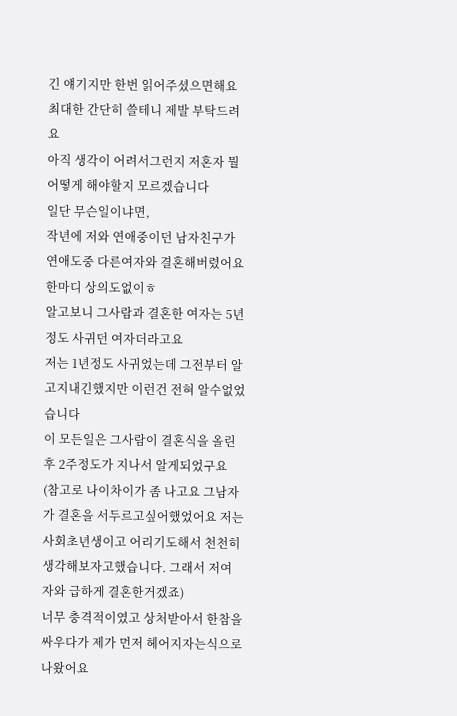긴 얘기지만 한번 읽어주셨으면해요
최대한 간단히 쓸테니 제발 부탁드려요
아직 생각이 어려서그런지 저혼자 뭘 어떻게 해야할지 모르겠습니다
일단 무슨일이냐면,
작년에 저와 연애중이던 남자친구가 연애도중 다른여자와 결혼해버렸어요 한마디 상의도없이ㅎ
알고보니 그사람과 결혼한 여자는 5년정도 사귀던 여자더라고요
저는 1년정도 사귀었는데 그전부터 알고지내긴했지만 이런건 전혀 알수없었습니다
이 모든일은 그사람이 결혼식을 올린 후 2주정도가 지나서 알게되었구요
(참고로 나이차이가 좀 나고요 그남자가 결혼을 서두르고싶어했었어요 저는 사회초년생이고 어리기도해서 천천히 생각해보자고했습니다. 그래서 저여자와 급하게 결혼한거겠죠)
너무 충격적이였고 상처받아서 한참을 싸우다가 제가 먼저 헤어지자는식으로 나왔어요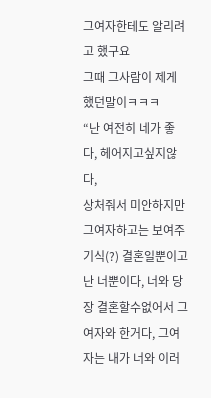그여자한테도 알리려고 했구요
그때 그사람이 제게 했던말이ㅋㅋㅋ
“난 여전히 네가 좋다, 헤어지고싶지않다,
상처줘서 미안하지만 그여자하고는 보여주기식(?) 결혼일뿐이고 난 너뿐이다, 너와 당장 결혼할수없어서 그여자와 한거다, 그여자는 내가 너와 이러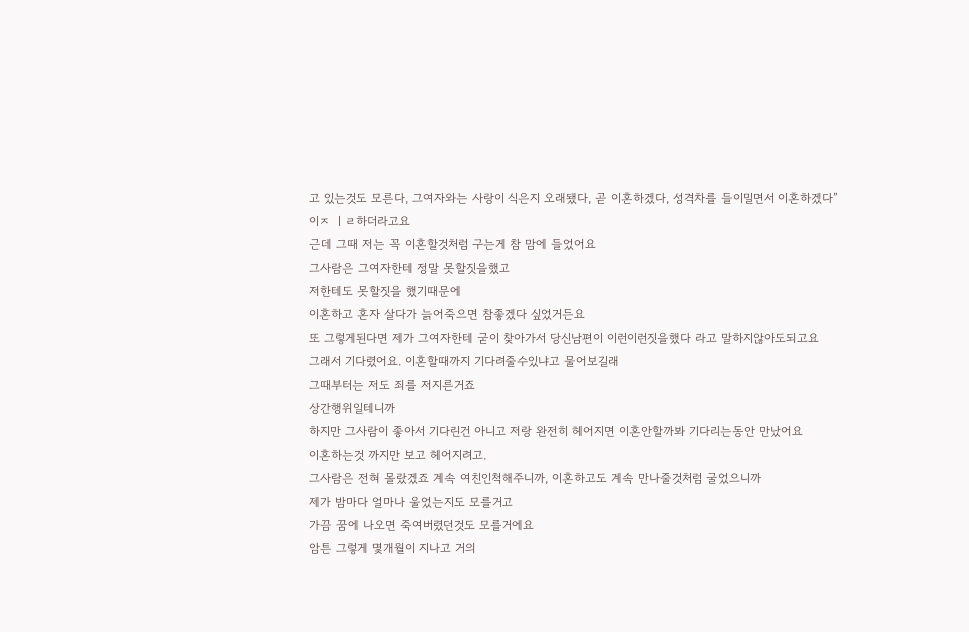고 있는것도 모른다, 그여자와는 사랑이 식은지 오래됐다, 곧 이혼하겠다, 성격차를 들이밀면서 이혼하겠다”
이ㅈ ㅣㄹ하더라고요
근데 그때 저는 꼭 이혼할것처럼 구는게 참 맘에 들었어요
그사람은 그여자한테 정말 못할짓을했고
저한테도 못할짓을 했기때문에
이혼하고 혼자 살다가 늙어죽으면 참좋겠다 싶었거든요
또 그렇게된다면 제가 그여자한테 굳이 찾아가서 당신남편이 이런이런짓을했다 라고 말하지않아도되고요
그래서 기다렸어요. 이혼할때까지 기다려줄수있냐고 물어보길래
그때부터는 저도 죄를 저지른거죠
상간행위일테니까
하지만 그사람이 좋아서 기다린건 아니고 저랑 완전히 헤어지면 이혼안할까봐 기다리는동안 만났어요
이혼하는것 까지만 보고 헤어지려고.
그사람은 전혀 몰랐겠죠 계속 여친인척해주니까, 이혼하고도 계속 만나줄것처럼 굴었으니까
제가 밤마다 얼마나 울었는지도 모를거고
가끔 꿈에 나오면 죽여버렸던것도 모를거에요
암튼 그렇게 몇개월이 지나고 거의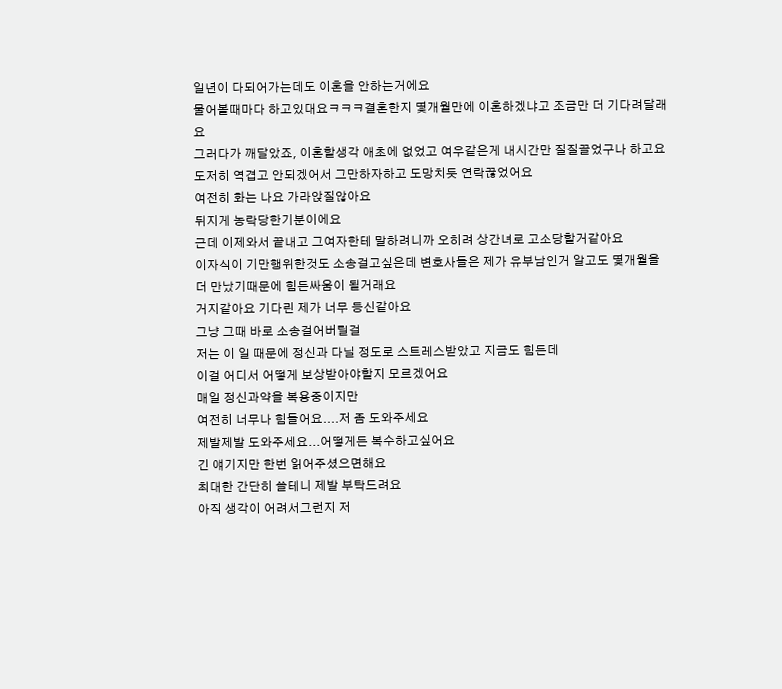일년이 다되어가는데도 이혼을 안하는거에요
물어볼때마다 하고있대요ㅋㅋㅋ결혼한지 몇개월만에 이혼하겠냐고 조금만 더 기다려달래요
그러다가 깨달았죠, 이혼할생각 애초에 없었고 여우같은게 내시간만 질질끌었구나 하고요
도저히 역겹고 안되겠어서 그만하자하고 도망치듯 연락끊었어요
여전히 화는 나요 가라앉질않아요
뒤지게 농락당한기분이에요
근데 이제와서 끝내고 그여자한테 말하려니까 오히려 상간녀로 고소당할거같아요
이자식이 기만행위한것도 소송걸고싶은데 변호사들은 제가 유부남인거 알고도 몇개월을 더 만났기때문에 힘든싸움이 될거래요
거지같아요 기다린 제가 너무 등신같아요
그냥 그때 바로 소송걸어버릴걸
저는 이 일 때문에 정신과 다닐 정도로 스트레스받았고 지금도 힘든데
이걸 어디서 어떻게 보상받아야할지 모르겠어요
매일 정신과약을 복용중이지만
여전히 너무나 힘들어요....저 좀 도와주세요
제발제발 도와주세요...어떻게든 복수하고싶어요
긴 얘기지만 한번 읽어주셨으면해요
최대한 간단히 쓸테니 제발 부탁드려요
아직 생각이 어려서그런지 저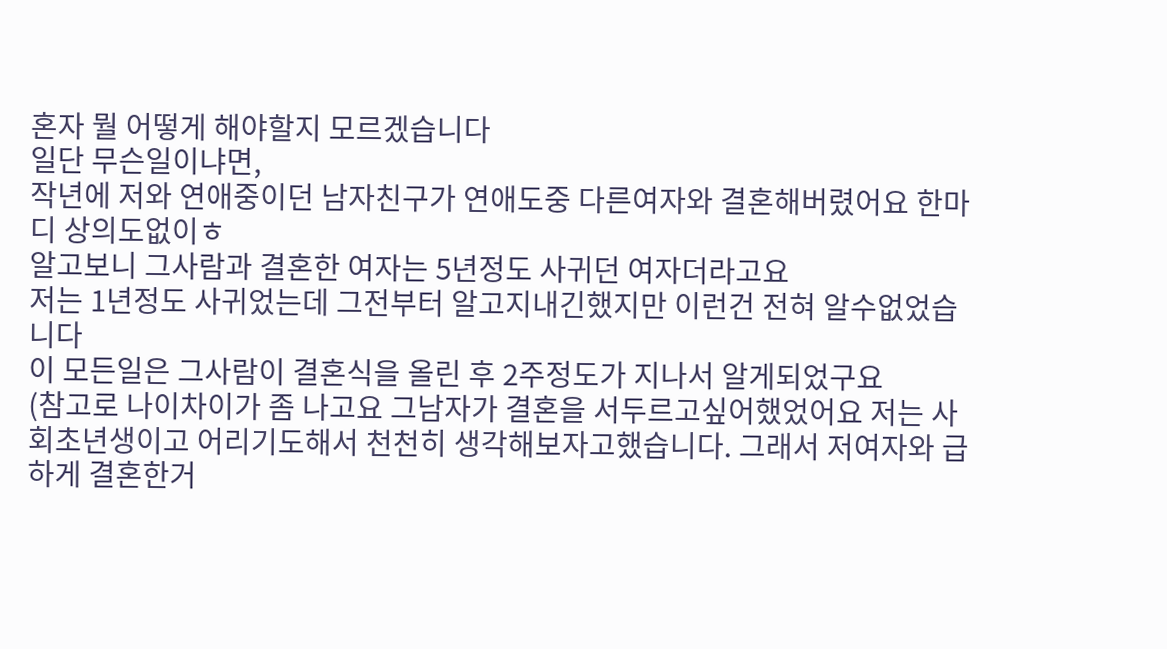혼자 뭘 어떻게 해야할지 모르겠습니다
일단 무슨일이냐면,
작년에 저와 연애중이던 남자친구가 연애도중 다른여자와 결혼해버렸어요 한마디 상의도없이ㅎ
알고보니 그사람과 결혼한 여자는 5년정도 사귀던 여자더라고요
저는 1년정도 사귀었는데 그전부터 알고지내긴했지만 이런건 전혀 알수없었습니다
이 모든일은 그사람이 결혼식을 올린 후 2주정도가 지나서 알게되었구요
(참고로 나이차이가 좀 나고요 그남자가 결혼을 서두르고싶어했었어요 저는 사회초년생이고 어리기도해서 천천히 생각해보자고했습니다. 그래서 저여자와 급하게 결혼한거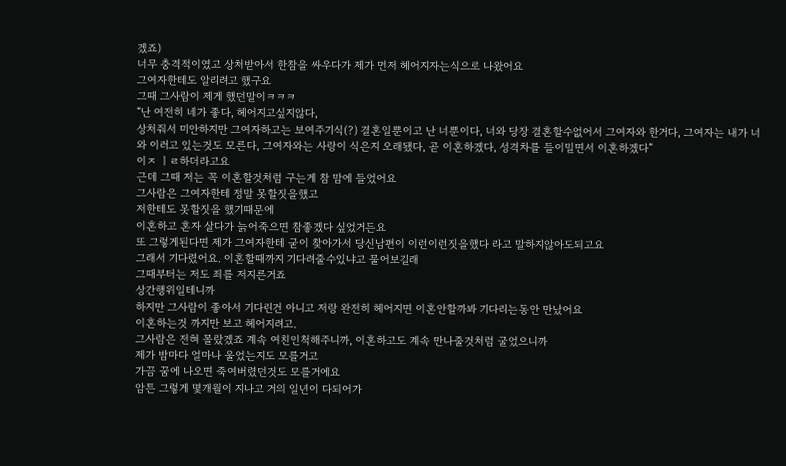겠죠)
너무 충격적이였고 상처받아서 한참을 싸우다가 제가 먼저 헤어지자는식으로 나왔어요
그여자한테도 알리려고 했구요
그때 그사람이 제게 했던말이ㅋㅋㅋ
“난 여전히 네가 좋다, 헤어지고싶지않다,
상처줘서 미안하지만 그여자하고는 보여주기식(?) 결혼일뿐이고 난 너뿐이다, 너와 당장 결혼할수없어서 그여자와 한거다, 그여자는 내가 너와 이러고 있는것도 모른다, 그여자와는 사랑이 식은지 오래됐다, 곧 이혼하겠다, 성격차를 들이밀면서 이혼하겠다”
이ㅈ ㅣㄹ하더라고요
근데 그때 저는 꼭 이혼할것처럼 구는게 참 맘에 들었어요
그사람은 그여자한테 정말 못할짓을했고
저한테도 못할짓을 했기때문에
이혼하고 혼자 살다가 늙어죽으면 참좋겠다 싶었거든요
또 그렇게된다면 제가 그여자한테 굳이 찾아가서 당신남편이 이런이런짓을했다 라고 말하지않아도되고요
그래서 기다렸어요. 이혼할때까지 기다려줄수있냐고 물어보길래
그때부터는 저도 죄를 저지른거죠
상간행위일테니까
하지만 그사람이 좋아서 기다린건 아니고 저랑 완전히 헤어지면 이혼안할까봐 기다리는동안 만났어요
이혼하는것 까지만 보고 헤어지려고.
그사람은 전혀 몰랐겠죠 계속 여친인척해주니까, 이혼하고도 계속 만나줄것처럼 굴었으니까
제가 밤마다 얼마나 울었는지도 모를거고
가끔 꿈에 나오면 죽여버렸던것도 모를거에요
암튼 그렇게 몇개월이 지나고 거의 일년이 다되어가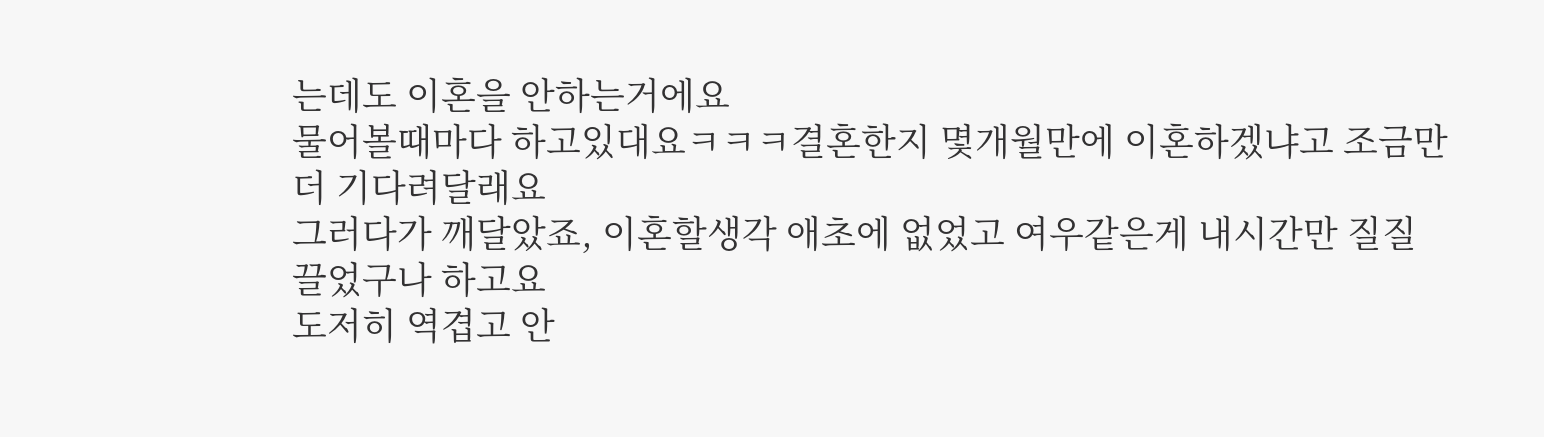는데도 이혼을 안하는거에요
물어볼때마다 하고있대요ㅋㅋㅋ결혼한지 몇개월만에 이혼하겠냐고 조금만 더 기다려달래요
그러다가 깨달았죠, 이혼할생각 애초에 없었고 여우같은게 내시간만 질질끌었구나 하고요
도저히 역겹고 안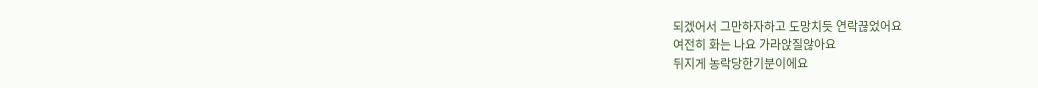되겠어서 그만하자하고 도망치듯 연락끊었어요
여전히 화는 나요 가라앉질않아요
뒤지게 농락당한기분이에요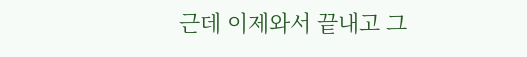근데 이제와서 끝내고 그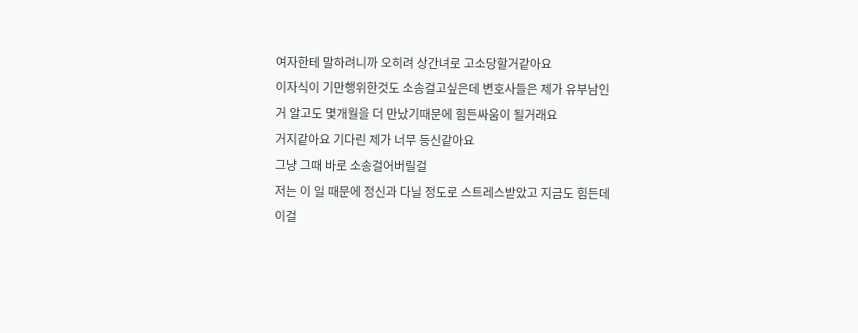여자한테 말하려니까 오히려 상간녀로 고소당할거같아요
이자식이 기만행위한것도 소송걸고싶은데 변호사들은 제가 유부남인거 알고도 몇개월을 더 만났기때문에 힘든싸움이 될거래요
거지같아요 기다린 제가 너무 등신같아요
그냥 그때 바로 소송걸어버릴걸
저는 이 일 때문에 정신과 다닐 정도로 스트레스받았고 지금도 힘든데
이걸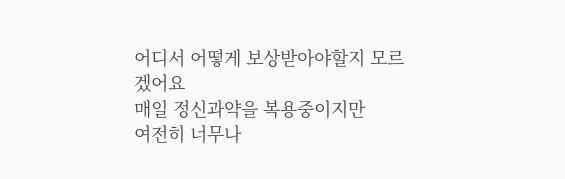어디서 어떻게 보상받아야할지 모르겠어요
매일 정신과약을 복용중이지만
여전히 너무나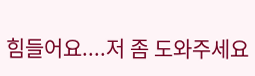힘들어요....저 좀 도와주세요